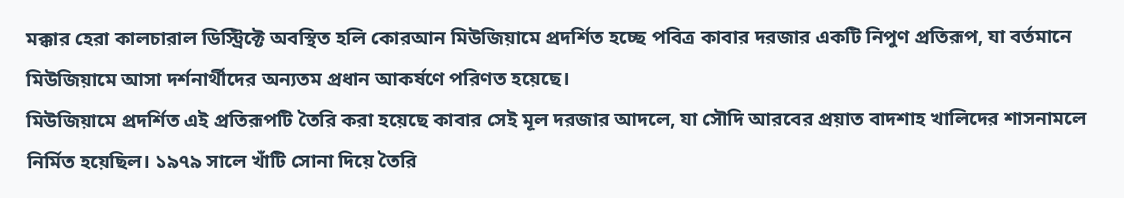মক্কার হেরা কালচারাল ডিস্ট্রিক্টে অবস্থিত হলি কোরআন মিউজিয়ামে প্রদর্শিত হচ্ছে পবিত্র কাবার দরজার একটি নিপুণ প্রতিরূপ, যা বর্তমানে মিউজিয়ামে আসা দর্শনার্থীদের অন্যতম প্রধান আকর্ষণে পরিণত হয়েছে।
মিউজিয়ামে প্রদর্শিত এই প্রতিরূপটি তৈরি করা হয়েছে কাবার সেই মূল দরজার আদলে, যা সৌদি আরবের প্রয়াত বাদশাহ খালিদের শাসনামলে নির্মিত হয়েছিল। ১৯৭৯ সালে খাঁটি সোনা দিয়ে তৈরি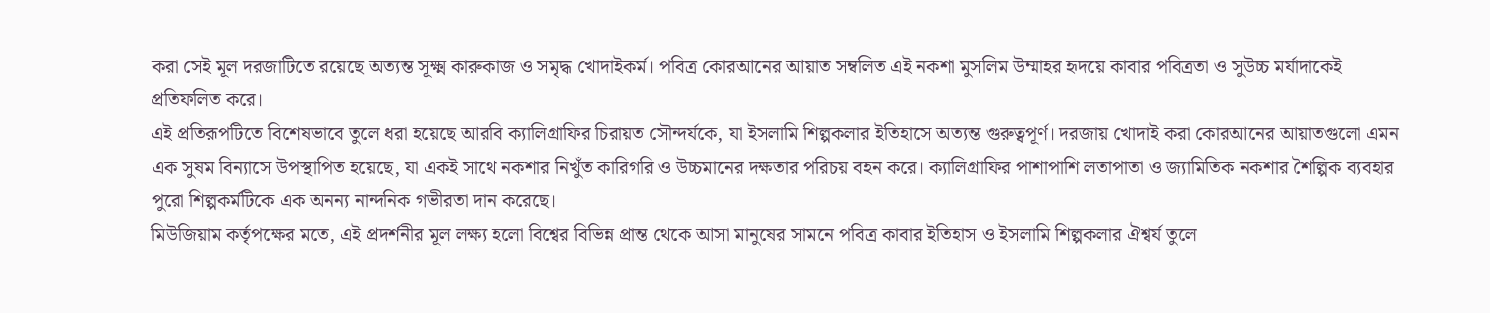করা সেই মূল দরজাটিতে রয়েছে অত্যন্ত সূক্ষ্ম কারুকাজ ও সমৃদ্ধ খোদাইকর্ম। পবিত্র কোরআনের আয়াত সম্বলিত এই নকশা মুসলিম উম্মাহর হৃদয়ে কাবার পবিত্রতা ও সুউচ্চ মর্যাদাকেই প্রতিফলিত করে।
এই প্রতিরূপটিতে বিশেষভাবে তুলে ধরা হয়েছে আরবি ক্যালিগ্রাফির চিরায়ত সৌন্দর্যকে, যা ইসলামি শিল্পকলার ইতিহাসে অত্যন্ত গুরুত্বপূর্ণ। দরজায় খোদাই করা কোরআনের আয়াতগুলো এমন এক সুষম বিন্যাসে উপস্থাপিত হয়েছে, যা একই সাথে নকশার নিখুঁত কারিগরি ও উচ্চমানের দক্ষতার পরিচয় বহন করে। ক্যালিগ্রাফির পাশাপাশি লতাপাতা ও জ্যামিতিক নকশার শৈল্পিক ব্যবহার পুরো শিল্পকর্মটিকে এক অনন্য নান্দনিক গভীরতা দান করেছে।
মিউজিয়াম কর্তৃপক্ষের মতে, এই প্রদর্শনীর মূল লক্ষ্য হলো বিশ্বের বিভিন্ন প্রান্ত থেকে আসা মানুষের সামনে পবিত্র কাবার ইতিহাস ও ইসলামি শিল্পকলার ঐশ্বর্য তুলে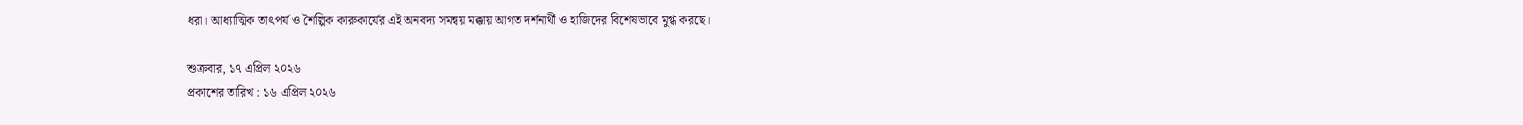ধরা। আধ্যাত্মিক তাৎপর্য ও শৈল্পিক কারুকার্যের এই অনবদ্য সমন্বয় মক্কায় আগত দর্শনার্থী ও হাজিদের বিশেষভাবে মুগ্ধ করছে।

শুক্রবার, ১৭ এপ্রিল ২০২৬
প্রকাশের তারিখ : ১৬ এপ্রিল ২০২৬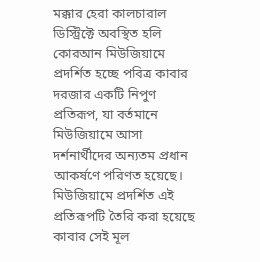মক্কার হেরা কালচারাল ডিস্ট্রিক্টে অবস্থিত হলি কোরআন মিউজিয়ামে প্রদর্শিত হচ্ছে পবিত্র কাবার দরজার একটি নিপুণ প্রতিরূপ, যা বর্তমানে মিউজিয়ামে আসা দর্শনার্থীদের অন্যতম প্রধান আকর্ষণে পরিণত হয়েছে।
মিউজিয়ামে প্রদর্শিত এই প্রতিরূপটি তৈরি করা হয়েছে কাবার সেই মূল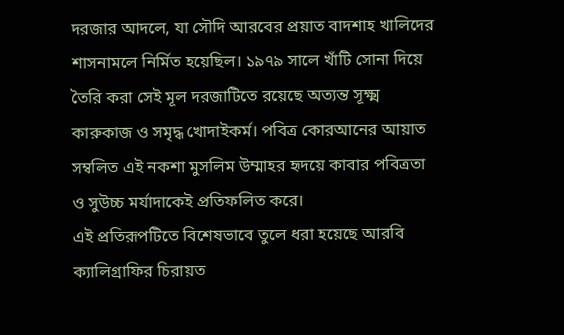দরজার আদলে, যা সৌদি আরবের প্রয়াত বাদশাহ খালিদের শাসনামলে নির্মিত হয়েছিল। ১৯৭৯ সালে খাঁটি সোনা দিয়ে তৈরি করা সেই মূল দরজাটিতে রয়েছে অত্যন্ত সূক্ষ্ম কারুকাজ ও সমৃদ্ধ খোদাইকর্ম। পবিত্র কোরআনের আয়াত সম্বলিত এই নকশা মুসলিম উম্মাহর হৃদয়ে কাবার পবিত্রতা ও সুউচ্চ মর্যাদাকেই প্রতিফলিত করে।
এই প্রতিরূপটিতে বিশেষভাবে তুলে ধরা হয়েছে আরবি ক্যালিগ্রাফির চিরায়ত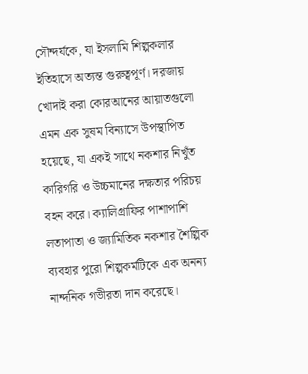সৌন্দর্যকে, যা ইসলামি শিল্পকলার ইতিহাসে অত্যন্ত গুরুত্বপূর্ণ। দরজায় খোদাই করা কোরআনের আয়াতগুলো এমন এক সুষম বিন্যাসে উপস্থাপিত হয়েছে, যা একই সাথে নকশার নিখুঁত কারিগরি ও উচ্চমানের দক্ষতার পরিচয় বহন করে। ক্যালিগ্রাফির পাশাপাশি লতাপাতা ও জ্যামিতিক নকশার শৈল্পিক ব্যবহার পুরো শিল্পকর্মটিকে এক অনন্য নান্দনিক গভীরতা দান করেছে।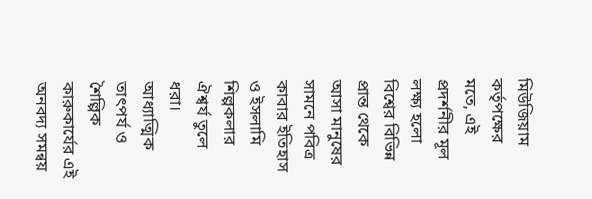মিউজিয়াম কর্তৃপক্ষের মতে, এই প্রদর্শনীর মূল লক্ষ্য হলো বিশ্বের বিভিন্ন প্রান্ত থেকে আসা মানুষের সামনে পবিত্র কাবার ইতিহাস ও ইসলামি শিল্পকলার ঐশ্বর্য তুলে ধরা। আধ্যাত্মিক তাৎপর্য ও শৈল্পিক কারুকার্যের এই অনবদ্য সমন্বয়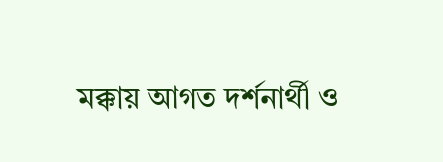মক্কায় আগত দর্শনার্থী ও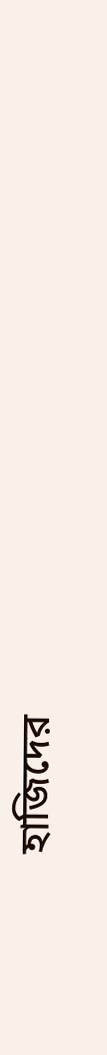হাজিদের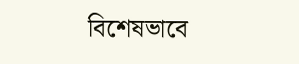বিশেষভাবে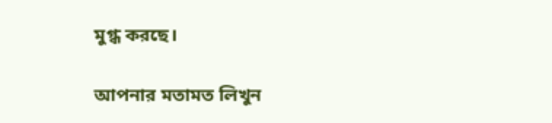মুগ্ধ করছে।

আপনার মতামত লিখুন